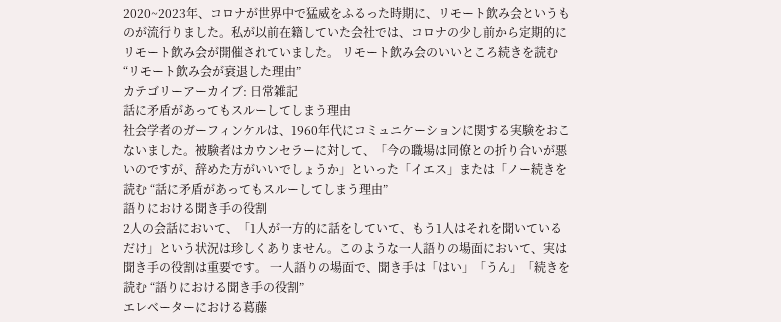2020~2023年、コロナが世界中で猛威をふるった時期に、リモート飲み会というものが流行りました。私が以前在籍していた会社では、コロナの少し前から定期的にリモート飲み会が開催されていました。 リモート飲み会のいいところ続きを読む “リモート飲み会が衰退した理由”
カテゴリーアーカイブ: 日常雑記
話に矛盾があってもスルーしてしまう理由
社会学者のガーフィンケルは、1960年代にコミュニケーションに関する実験をおこないました。被験者はカウンセラーに対して、「今の職場は同僚との折り合いが悪いのですが、辞めた方がいいでしょうか」といった「イエス」または「ノー続きを読む “話に矛盾があってもスルーしてしまう理由”
語りにおける聞き手の役割
2人の会話において、「1人が一方的に話をしていて、もう1人はそれを聞いているだけ」という状況は珍しくありません。このような一人語りの場面において、実は聞き手の役割は重要です。 一人語りの場面で、聞き手は「はい」「うん」「続きを読む “語りにおける聞き手の役割”
エレベーターにおける葛藤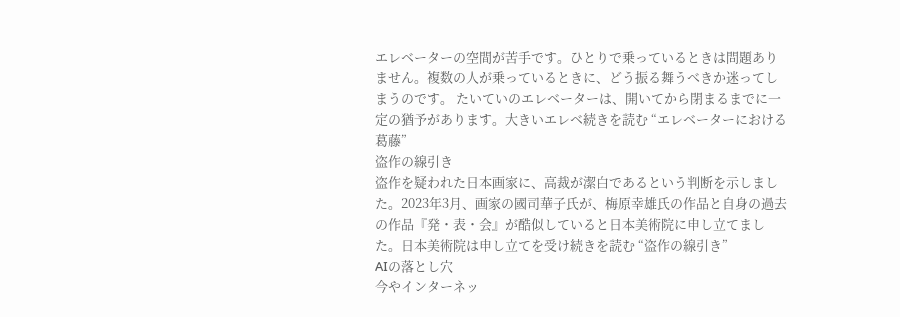エレベーターの空間が苦手です。ひとりで乗っているときは問題ありません。複数の人が乗っているときに、どう振る舞うべきか迷ってしまうのです。 たいていのエレベーターは、開いてから閉まるまでに一定の猶予があります。大きいエレベ続きを読む “エレベーターにおける葛藤”
盗作の線引き
盗作を疑われた日本画家に、高裁が潔白であるという判断を示しました。2023年3月、画家の國司華子氏が、梅原幸雄氏の作品と自身の過去の作品『発・表・会』が酷似していると日本美術院に申し立てました。日本美術院は申し立てを受け続きを読む “盗作の線引き”
AIの落とし穴
今やインターネッ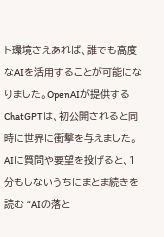ト環境さえあれば、誰でも高度なAIを活用することが可能になりました。OpenAIが提供するChatGPTは、初公開されると同時に世界に衝撃を与えました。AIに質問や要望を投げると、1分もしないうちにまとま続きを読む “AIの落と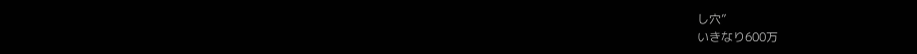し穴”
いきなり600万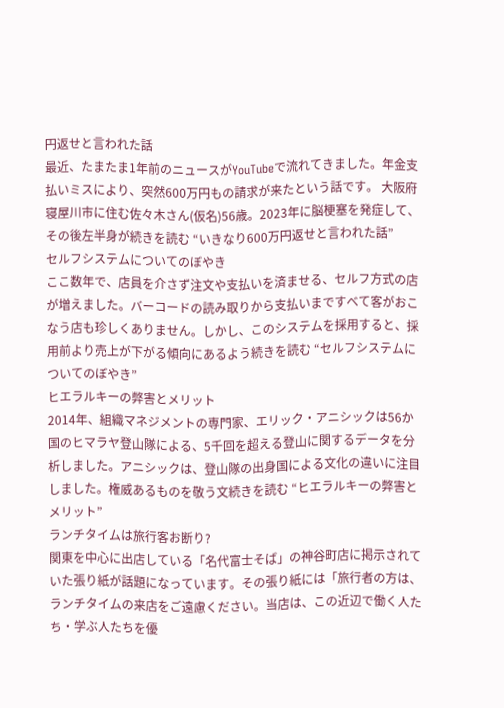円返せと言われた話
最近、たまたま1年前のニュースがYouTubeで流れてきました。年金支払いミスにより、突然600万円もの請求が来たという話です。 大阪府寝屋川市に住む佐々木さん(仮名)56歳。2023年に脳梗塞を発症して、その後左半身が続きを読む “いきなり600万円返せと言われた話”
セルフシステムについてのぼやき
ここ数年で、店員を介さず注文や支払いを済ませる、セルフ方式の店が増えました。バーコードの読み取りから支払いまですべて客がおこなう店も珍しくありません。しかし、このシステムを採用すると、採用前より売上が下がる傾向にあるよう続きを読む “セルフシステムについてのぼやき”
ヒエラルキーの弊害とメリット
2014年、組織マネジメントの専門家、エリック・アニシックは56か国のヒマラヤ登山隊による、5千回を超える登山に関するデータを分析しました。アニシックは、登山隊の出身国による文化の違いに注目しました。権威あるものを敬う文続きを読む “ヒエラルキーの弊害とメリット”
ランチタイムは旅行客お断り?
関東を中心に出店している「名代富士そば」の神谷町店に掲示されていた張り紙が話題になっています。その張り紙には「旅行者の方は、ランチタイムの来店をご遠慮ください。当店は、この近辺で働く人たち・学ぶ人たちを優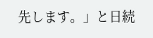先します。」と日続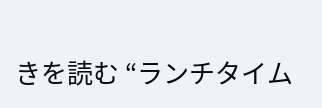きを読む “ランチタイム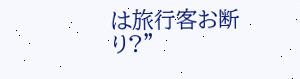は旅行客お断り?”